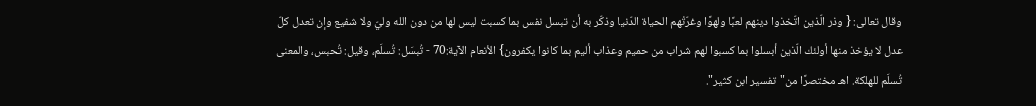وقال تعالى: { وذر الّذين اتّخذوا دينهم لعبًا ولهوًا وغرّتْهم الحياة الدّنيا وذكّر به أن تبسل نفس بما كسبت ليس لها من دون الله وليّ ولا شفيع وإن تعدل كلّ عدل لا يؤخذ منها أولئك الّذين أبسلوا بما كسبوا لهم شراب من حميم وعذاب أليم بما كانوا يكفرون} الأنعام الآية:70 - تُبسَل: تُسلَم، وقيل: تُحبس، والمعنى تُسلَم للهلكة. اهـ مختصرًا من"تفسير ابن كثير".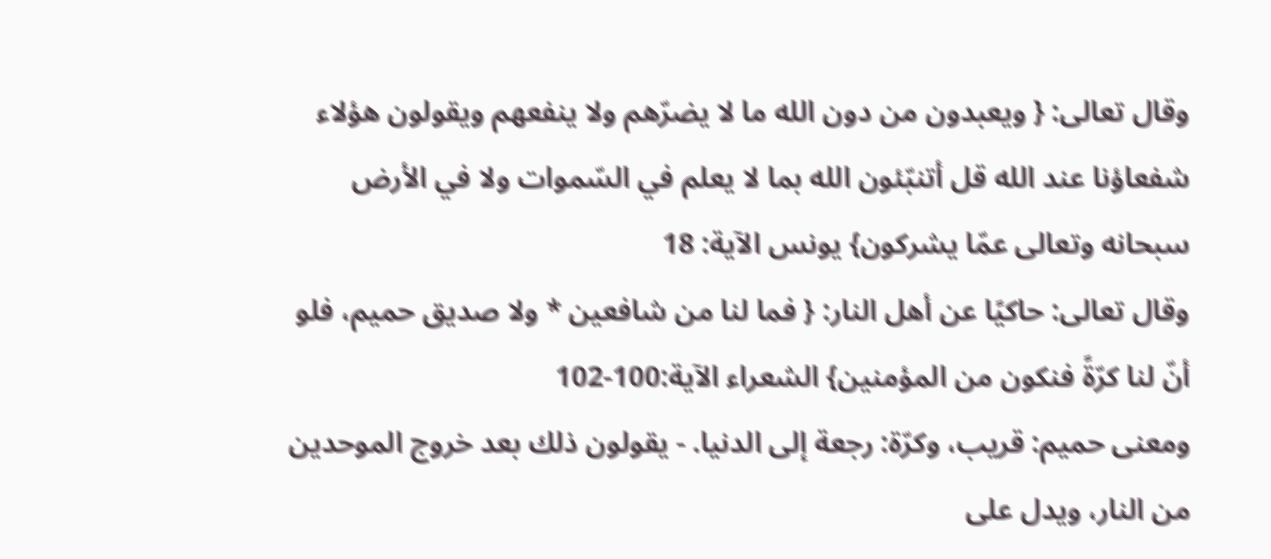وقال تعالى: { ويعبدون من دون الله ما لا يضرّهم ولا ينفعهم ويقولون هؤلاء شفعاؤنا عند الله قل أتنبّئون الله بما لا يعلم في السّموات ولا في الأرض سبحانه وتعالى عمّا يشركون} يونس الآية: 18
وقال تعالى: حاكيًا عن أهل النار: { فما لنا من شافعين * ولا صديق حميم، فلو أنّ لنا كرّةً فنكون من المؤمنين} الشعراء الآية:100-102
ومعنى حميم: قريب، وكرّة: رجعة إلى الدنيا. - يقولون ذلك بعد خروج الموحدين من النار، ويدل على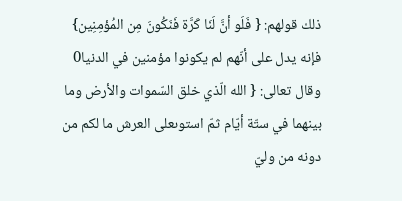ذلك قولهم: { فَلَو أنَّ لَنَا كَرَّة فَنَكُونَ مِن المُؤمِنِين} فإنه يدل على أنّهم لم يكونوا مؤمنين في الدنيا0
وقال تعالى: { الله الّذي خلق السّموات والأرض وما بينهما في ستّة أيّام ثمّ استوىعلى العرش ما لكم من دونه من وليّ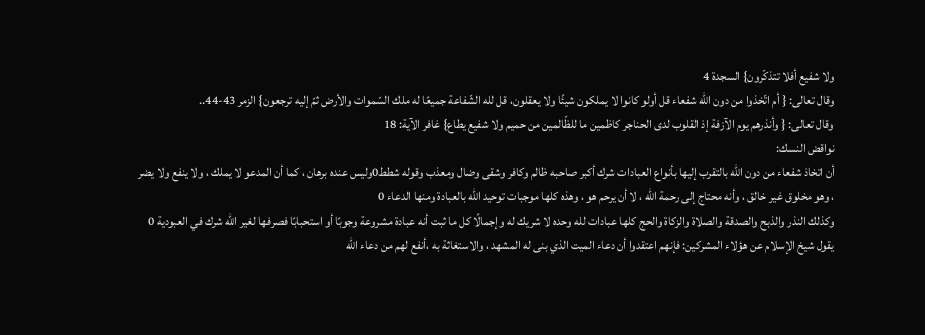ولا شفيع أفلا تتذكّرون} السجدة 4
وقال تعالى: { أم اتّخذوا من دون الله شفعاء قل أولو كانوا لا يملكون شيئًا ولا يعقلون، قل لله الشّفاعة جميعًا له ملك السّموات والأرض ثمّ إليه ترجعون} الزمر 43-44..
وقال تعالى: { وأنذرهم يوم الآزفة إذ القلوب لدى الحناجر كاظمين ما للظّالمين من حميم ولا شفيع يطاع} غافر الآية: 18
نواقض النسك:
أن اتخاذ شفعاء من دون الله بالتقرب إليها بأنواع العبادات شرك أكبر صاحبه ظالم وكافر وشقى وضال ومعذب وقوله شطط0وليس عنده برهان ، كما أن المدعو لا يملك ، ولا ينفع ولا يضر ، وهو مخلوق غير خالق ، وأنه محتاج إلى رحمة الله ، لا أن يرحم هو ، وهذه كلها موجبات توحيد الله بالعبادة ومنها الدعاء 0
وكذلك النذر والذبح والصدقة والصلاة والزكاة والحج كلها عبادات لله وحده لا شريك له وإجمالًا كل ما ثبت أنه عبادة مشروعة وجوبًا أو استحبابًا فصرفها لغير الله شرك في العبودية 0
يقول شيخ الإسلام عن هؤلاء المشركين: فإنهم اعتقدوا أن دعاء الميت الذي بنى له المشهد ، والاستغاثة به ،أنفع لهم من دعاء الله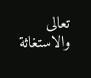تعالى والاستغاثة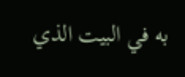به في البيت الذي